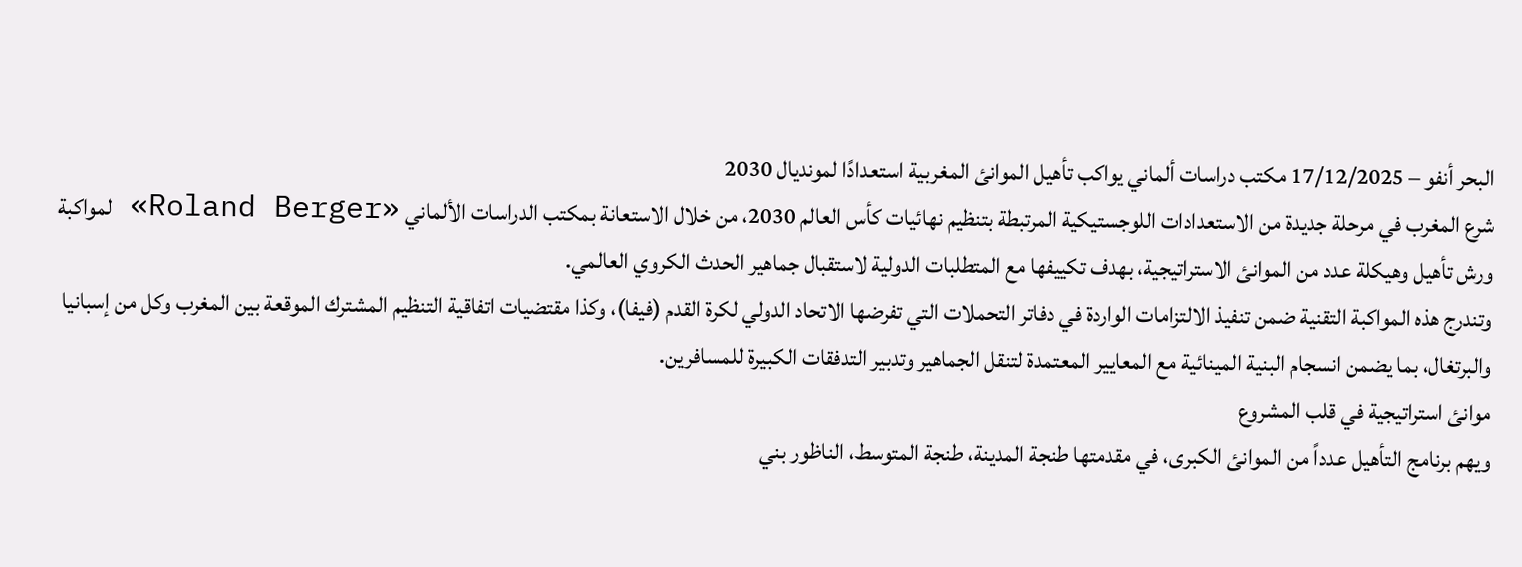البحر أنفو – 17/12/2025 مكتب دراسات ألماني يواكب تأهيل الموانئ المغربية استعدادًا لمونديال 2030
شرع المغرب في مرحلة جديدة من الاستعدادات اللوجستيكية المرتبطة بتنظيم نهائيات كأس العالم 2030، من خلال الاستعانة بمكتب الدراسات الألماني «Roland Berger» لمواكبة ورش تأهيل وهيكلة عدد من الموانئ الاستراتيجية، بهدف تكييفها مع المتطلبات الدولية لاستقبال جماهير الحدث الكروي العالمي.
وتندرج هذه المواكبة التقنية ضمن تنفيذ الالتزامات الواردة في دفاتر التحملات التي تفرضها الاتحاد الدولي لكرة القدم (فيفا)، وكذا مقتضيات اتفاقية التنظيم المشترك الموقعة بين المغرب وكل من إسبانيا والبرتغال، بما يضمن انسجام البنية المينائية مع المعايير المعتمدة لتنقل الجماهير وتدبير التدفقات الكبيرة للمسافرين.
موانئ استراتيجية في قلب المشروع
ويهم برنامج التأهيل عدداً من الموانئ الكبرى، في مقدمتها طنجة المدينة، طنجة المتوسط، الناظور بني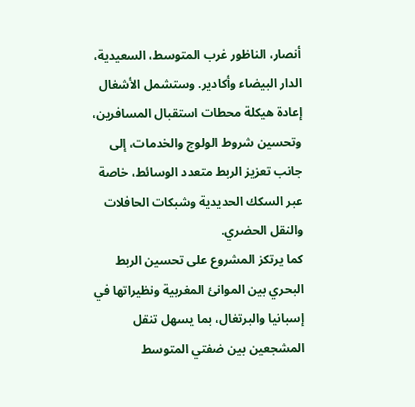أنصار، الناظور غرب المتوسط، السعيدية، الدار البيضاء وأكادير. وستشمل الأشغال إعادة هيكلة محطات استقبال المسافرين، وتحسين شروط الولوج والخدمات، إلى جانب تعزيز الربط متعدد الوسائط، خاصة عبر السكك الحديدية وشبكات الحافلات والنقل الحضري.
كما يرتكز المشروع على تحسين الربط البحري بين الموانئ المغربية ونظيراتها في إسبانيا والبرتغال، بما يسهل تنقل المشجعين بين ضفتي المتوسط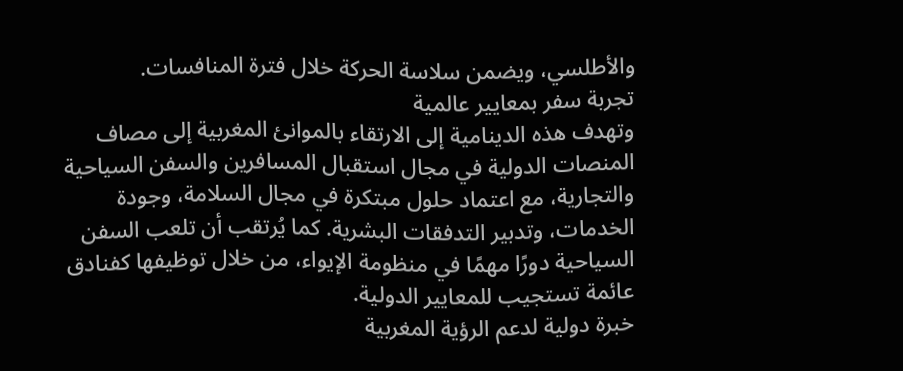والأطلسي، ويضمن سلاسة الحركة خلال فترة المنافسات.
تجربة سفر بمعايير عالمية
وتهدف هذه الدينامية إلى الارتقاء بالموانئ المغربية إلى مصاف المنصات الدولية في مجال استقبال المسافرين والسفن السياحية والتجارية، مع اعتماد حلول مبتكرة في مجال السلامة، وجودة الخدمات، وتدبير التدفقات البشرية. كما يُرتقب أن تلعب السفن السياحية دورًا مهمًا في منظومة الإيواء، من خلال توظيفها كفنادق عائمة تستجيب للمعايير الدولية.
خبرة دولية لدعم الرؤية المغربية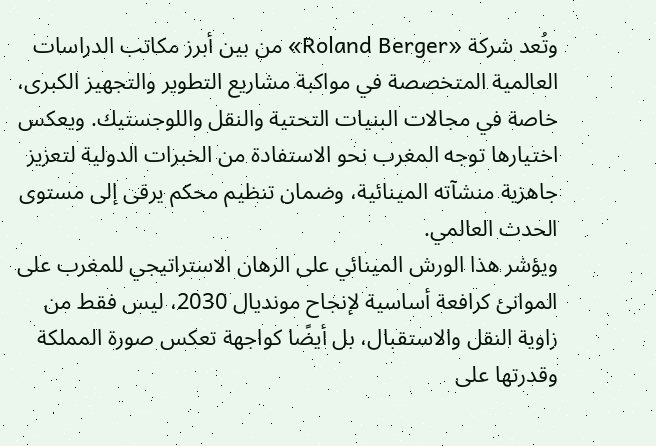وتُعد شركة «Roland Berger» من بين أبرز مكاتب الدراسات العالمية المتخصصة في مواكبة مشاريع التطوير والتجهيز الكبرى، خاصة في مجالات البنيات التحتية والنقل واللوجستيك. ويعكس اختيارها توجه المغرب نحو الاستفادة من الخبرات الدولية لتعزيز جاهزية منشآته المينائية، وضمان تنظيم محكم يرقى إلى مستوى الحدث العالمي.
ويؤشر هذا الورش المينائي على الرهان الاستراتيجي للمغرب على الموانئ كرافعة أساسية لإنجاح مونديال 2030، ليس فقط من زاوية النقل والاستقبال، بل أيضًا كواجهة تعكس صورة المملكة وقدرتها على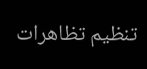تنظيم تظاهرات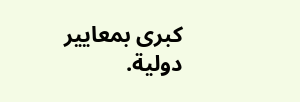كبرى بمعايير دولية.